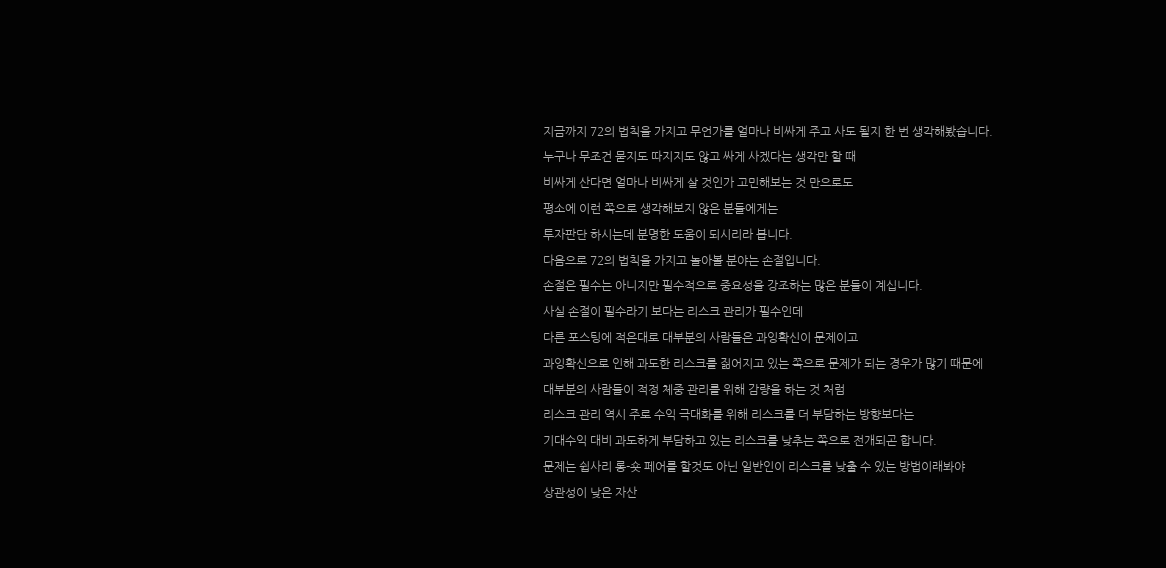지금까지 72의 법칙을 가지고 무언가를 얼마나 비싸게 주고 사도 될지 한 번 생각해봤습니다.
누구나 무조건 묻지도 따지지도 않고 싸게 사겠다는 생각만 할 때
비싸게 산다면 얼마나 비싸게 살 것인가 고민해보는 것 만으로도
평소에 이런 쪽으로 생각해보지 않은 분들에게는
투자판단 하시는데 분명한 도움이 되시리라 봅니다.
다음으로 72의 법칙을 가지고 놀아볼 분야는 손절입니다.
손절은 필수는 아니지만 필수적으로 중요성을 강조하는 많은 분들이 계십니다.
사실 손절이 필수라기 보다는 리스크 관리가 필수인데
다른 포스팅에 적은대로 대부분의 사람들은 과잉확신이 문제이고
과잉확신으로 인해 과도한 리스크를 짊어지고 있는 쪽으로 문제가 되는 경우가 많기 때문에
대부분의 사람들이 적정 체중 관리를 위해 감량을 하는 것 처럼
리스크 관리 역시 주로 수익 극대화를 위해 리스크를 더 부담하는 방향보다는
기대수익 대비 과도하게 부담하고 있는 리스크를 낮추는 쪽으로 전개되곤 합니다.
문제는 쉽사리 롱-숏 페어를 할것도 아닌 일반인이 리스크를 낮출 수 있는 방법이래봐야
상관성이 낮은 자산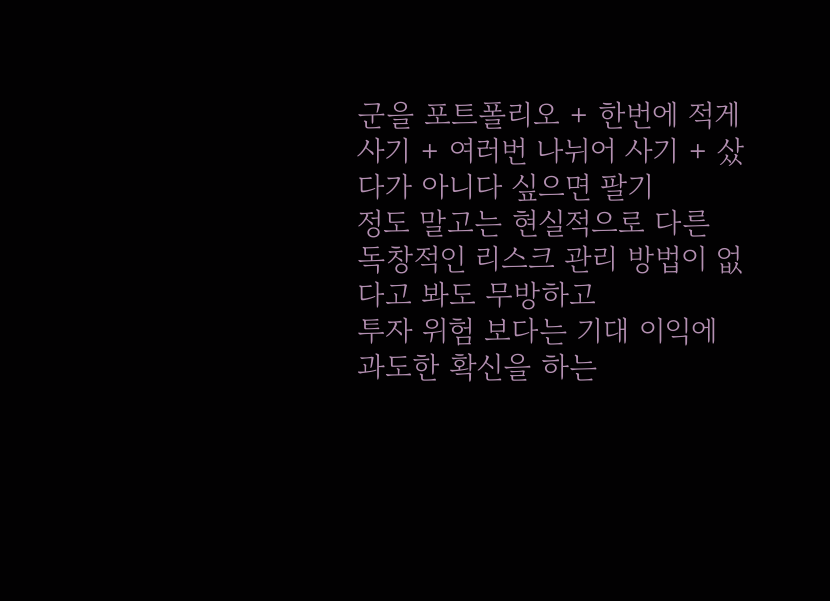군을 포트폴리오 + 한번에 적게 사기 + 여러번 나뉘어 사기 + 샀다가 아니다 싶으면 팔기
정도 말고는 현실적으로 다른 독창적인 리스크 관리 방법이 없다고 봐도 무방하고
투자 위험 보다는 기대 이익에 과도한 확신을 하는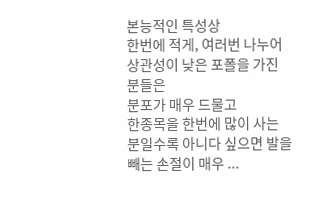본능적인 특성상
한번에 적게, 여러번 나누어 상관성이 낮은 포폴을 가진 분들은
분포가 매우 드물고
한종목을 한번에 많이 사는 분일수록 아니다 싶으면 발을 빼는 손절이 매우 ...